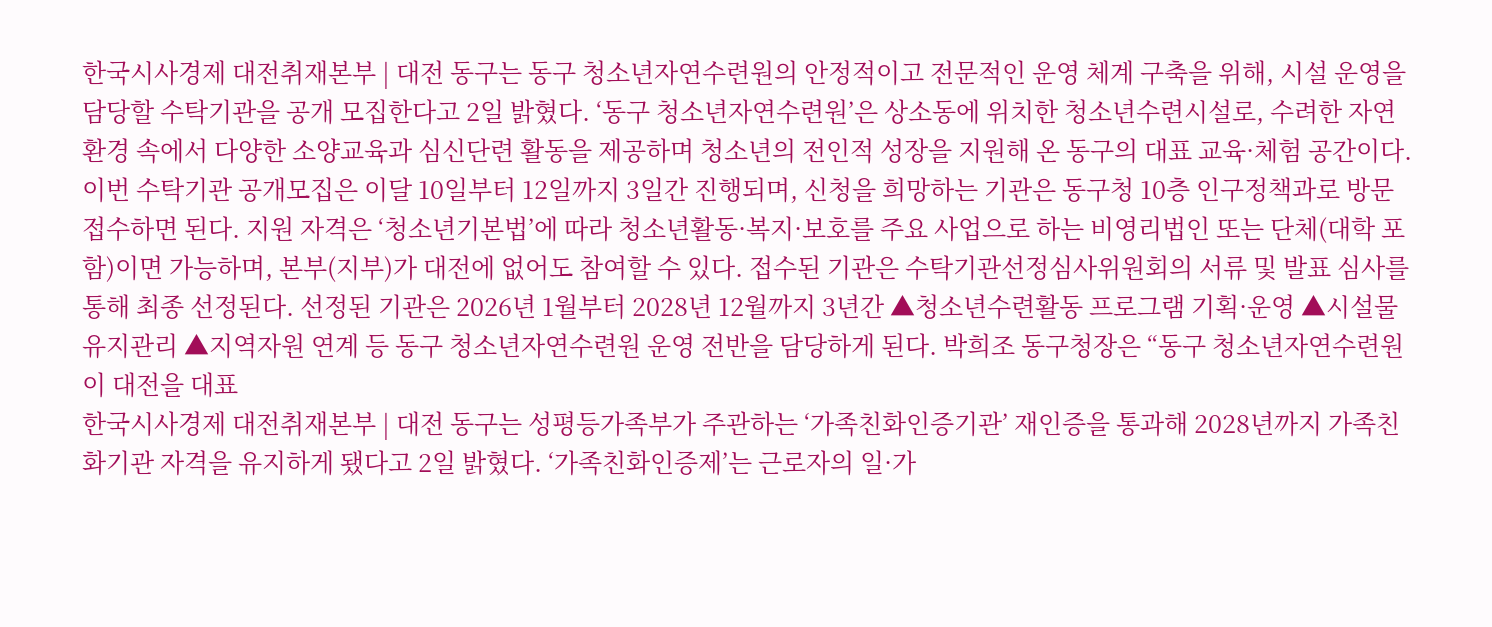한국시사경제 대전취재본부 | 대전 동구는 동구 청소년자연수련원의 안정적이고 전문적인 운영 체계 구축을 위해, 시설 운영을 담당할 수탁기관을 공개 모집한다고 2일 밝혔다. ‘동구 청소년자연수련원’은 상소동에 위치한 청소년수련시설로, 수려한 자연환경 속에서 다양한 소양교육과 심신단련 활동을 제공하며 청소년의 전인적 성장을 지원해 온 동구의 대표 교육·체험 공간이다. 이번 수탁기관 공개모집은 이달 10일부터 12일까지 3일간 진행되며, 신청을 희망하는 기관은 동구청 10층 인구정책과로 방문 접수하면 된다. 지원 자격은 ‘청소년기본법’에 따라 청소년활동·복지·보호를 주요 사업으로 하는 비영리법인 또는 단체(대학 포함)이면 가능하며, 본부(지부)가 대전에 없어도 참여할 수 있다. 접수된 기관은 수탁기관선정심사위원회의 서류 및 발표 심사를 통해 최종 선정된다. 선정된 기관은 2026년 1월부터 2028년 12월까지 3년간 ▲청소년수련활동 프로그램 기획·운영 ▲시설물 유지관리 ▲지역자원 연계 등 동구 청소년자연수련원 운영 전반을 담당하게 된다. 박희조 동구청장은 “동구 청소년자연수련원이 대전을 대표
한국시사경제 대전취재본부 | 대전 동구는 성평등가족부가 주관하는 ‘가족친화인증기관’ 재인증을 통과해 2028년까지 가족친화기관 자격을 유지하게 됐다고 2일 밝혔다. ‘가족친화인증제’는 근로자의 일·가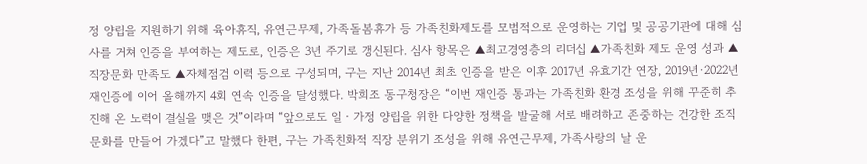정 양립을 지원하기 위해 육아휴직, 유연근무제, 가족돌봄휴가 등 가족친화제도를 모범적으로 운영하는 기업 및 공공기관에 대해 심사를 거쳐 인증을 부여하는 제도로, 인증은 3년 주기로 갱신된다. 심사 항목은 ▲최고경영층의 리더십 ▲가족친화 제도 운영 성과 ▲직장문화 만족도 ▲자체점검 이력 등으로 구성되며, 구는 지난 2014년 최초 인증을 받은 이후 2017년 유효기간 연장, 2019년·2022년 재인증에 이어 올해까지 4회 연속 인증을 달성했다. 박희조 동구청장은 “이번 재인증 통과는 가족친화 환경 조성을 위해 꾸준히 추진해 온 노력이 결실을 맺은 것”이라며 “앞으로도 일‧가정 양립을 위한 다양한 정책을 발굴해 서로 배려하고 존중하는 건강한 조직문화를 만들어 가겠다”고 말했다 한편, 구는 가족친화적 직장 분위기 조성을 위해 유연근무제, 가족사랑의 날 운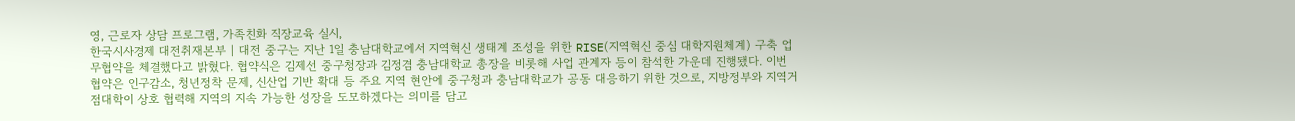영, 근로자 상담 프로그램, 가족친화 직장교육 실시,
한국시사경제 대전취재본부 | 대전 중구는 지난 1일 충남대학교에서 지역혁신 생태계 조성을 위한 RISE(지역혁신 중심 대학지원체계) 구축 업무협약을 체결했다고 밝혔다. 협약식은 김제선 중구청장과 김정겸 충남대학교 총장을 비롯해 사업 관계자 등이 참석한 가운데 진행됐다. 이번 협약은 인구감소, 청년정착 문제, 신산업 기반 확대 등 주요 지역 현안에 중구청과 충남대학교가 공동 대응하기 위한 것으로, 지방정부와 지역거점대학이 상호 협력해 지역의 지속 가능한 성장을 도모하겠다는 의미를 담고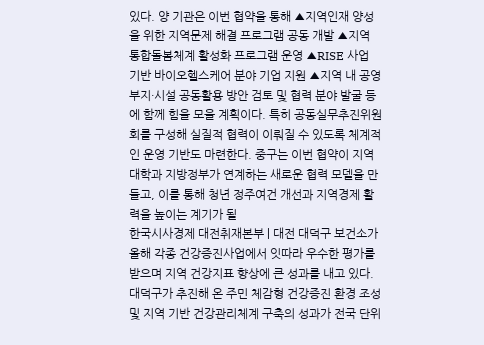있다. 양 기관은 이번 협약을 통해 ▲지역인재 양성을 위한 지역문제 해결 프로그램 공동 개발 ▲지역 통합돌봄체계 활성화 프로그램 운영 ▲RISE 사업 기반 바이오헬스케어 분야 기업 지원 ▲지역 내 공영 부지·시설 공동활용 방안 검토 및 협력 분야 발굴 등에 함께 힘을 모을 계획이다. 특히 공동실무추진위원회를 구성해 실질적 협력이 이뤄질 수 있도록 체계적인 운영 기반도 마련한다. 중구는 이번 협약이 지역대학과 지방정부가 연계하는 새로운 협력 모델을 만들고, 이를 통해 청년 정주여건 개선과 지역경제 활력을 높이는 계기가 될
한국시사경제 대전취재본부 | 대전 대덕구 보건소가 올해 각종 건강증진사업에서 잇따라 우수한 평가를 받으며 지역 건강지표 향상에 큰 성과를 내고 있다. 대덕구가 추진해 온 주민 체감형 건강증진 환경 조성 및 지역 기반 건강관리체계 구축의 성과가 전국 단위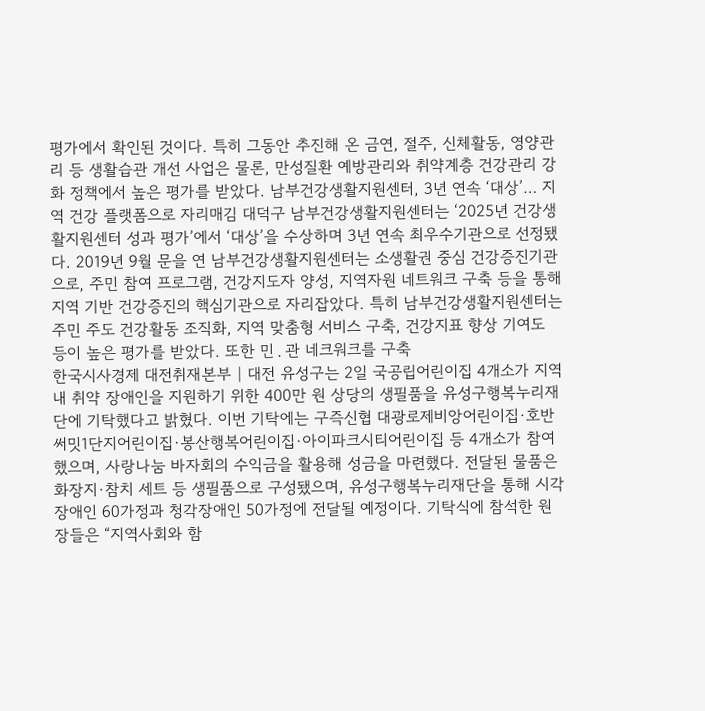평가에서 확인된 것이다. 특히 그동안 추진해 온 금연, 절주, 신체활동, 영양관리 등 생활습관 개선 사업은 물론, 만성질환 예방관리와 취약계층 건강관리 강화 정책에서 높은 평가를 받았다. 남부건강생활지원센터, 3년 연속 ‘대상’… 지역 건강 플랫폼으로 자리매김 대덕구 남부건강생활지원센터는 ‘2025년 건강생활지원센터 성과 평가’에서 ‘대상’을 수상하며 3년 연속 최우수기관으로 선정됐다. 2019년 9월 문을 연 남부건강생활지원센터는 소생활권 중심 건강증진기관으로, 주민 참여 프로그램, 건강지도자 양성, 지역자원 네트워크 구축 등을 통해 지역 기반 건강증진의 핵심기관으로 자리잡았다. 특히 남부건강생활지원센터는 주민 주도 건강활동 조직화, 지역 맞춤형 서비스 구축, 건강지표 향상 기여도 등이 높은 평가를 받았다. 또한 민․관 네크워크를 구축
한국시사경제 대전취재본부 | 대전 유성구는 2일 국공립어린이집 4개소가 지역 내 취약 장애인을 지원하기 위한 400만 원 상당의 생필품을 유성구행복누리재단에 기탁했다고 밝혔다. 이번 기탁에는 구즉신협 대광로제비앙어린이집·호반써밋1단지어린이집·봉산행복어린이집·아이파크시티어린이집 등 4개소가 참여했으며, 사랑나눔 바자회의 수익금을 활용해 성금을 마련했다. 전달된 물품은 화장지·참치 세트 등 생필품으로 구성됐으며, 유성구행복누리재단을 통해 시각장애인 60가정과 청각장애인 50가정에 전달될 예정이다. 기탁식에 참석한 원장들은 “지역사회와 함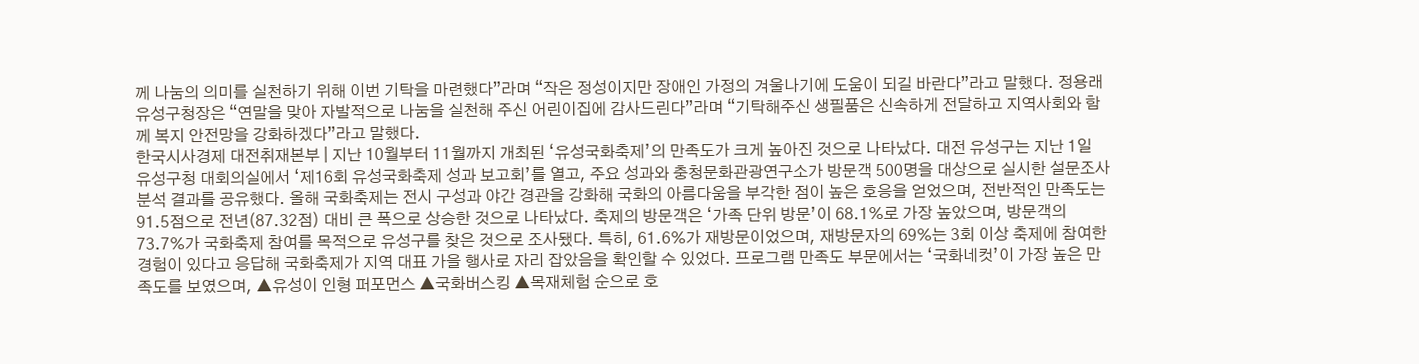께 나눔의 의미를 실천하기 위해 이번 기탁을 마련했다”라며 “작은 정성이지만 장애인 가정의 겨울나기에 도움이 되길 바란다”라고 말했다. 정용래 유성구청장은 “연말을 맞아 자발적으로 나눔을 실천해 주신 어린이집에 감사드린다”라며 “기탁해주신 생필품은 신속하게 전달하고 지역사회와 함께 복지 안전망을 강화하겠다”라고 말했다.
한국시사경제 대전취재본부 | 지난 10월부터 11월까지 개최된 ‘유성국화축제’의 만족도가 크게 높아진 것으로 나타났다. 대전 유성구는 지난 1일 유성구청 대회의실에서 ‘제16회 유성국화축제 성과 보고회’를 열고, 주요 성과와 충청문화관광연구소가 방문객 500명을 대상으로 실시한 설문조사 분석 결과를 공유했다. 올해 국화축제는 전시 구성과 야간 경관을 강화해 국화의 아름다움을 부각한 점이 높은 호응을 얻었으며, 전반적인 만족도는 91.5점으로 전년(87.32점) 대비 큰 폭으로 상승한 것으로 나타났다. 축제의 방문객은 ‘가족 단위 방문’이 68.1%로 가장 높았으며, 방문객의 73.7%가 국화축제 참여를 목적으로 유성구를 찾은 것으로 조사됐다. 특히, 61.6%가 재방문이었으며, 재방문자의 69%는 3회 이상 축제에 참여한 경험이 있다고 응답해 국화축제가 지역 대표 가을 행사로 자리 잡았음을 확인할 수 있었다. 프로그램 만족도 부문에서는 ‘국화네컷’이 가장 높은 만족도를 보였으며, ▲유성이 인형 퍼포먼스 ▲국화버스킹 ▲목재체험 순으로 호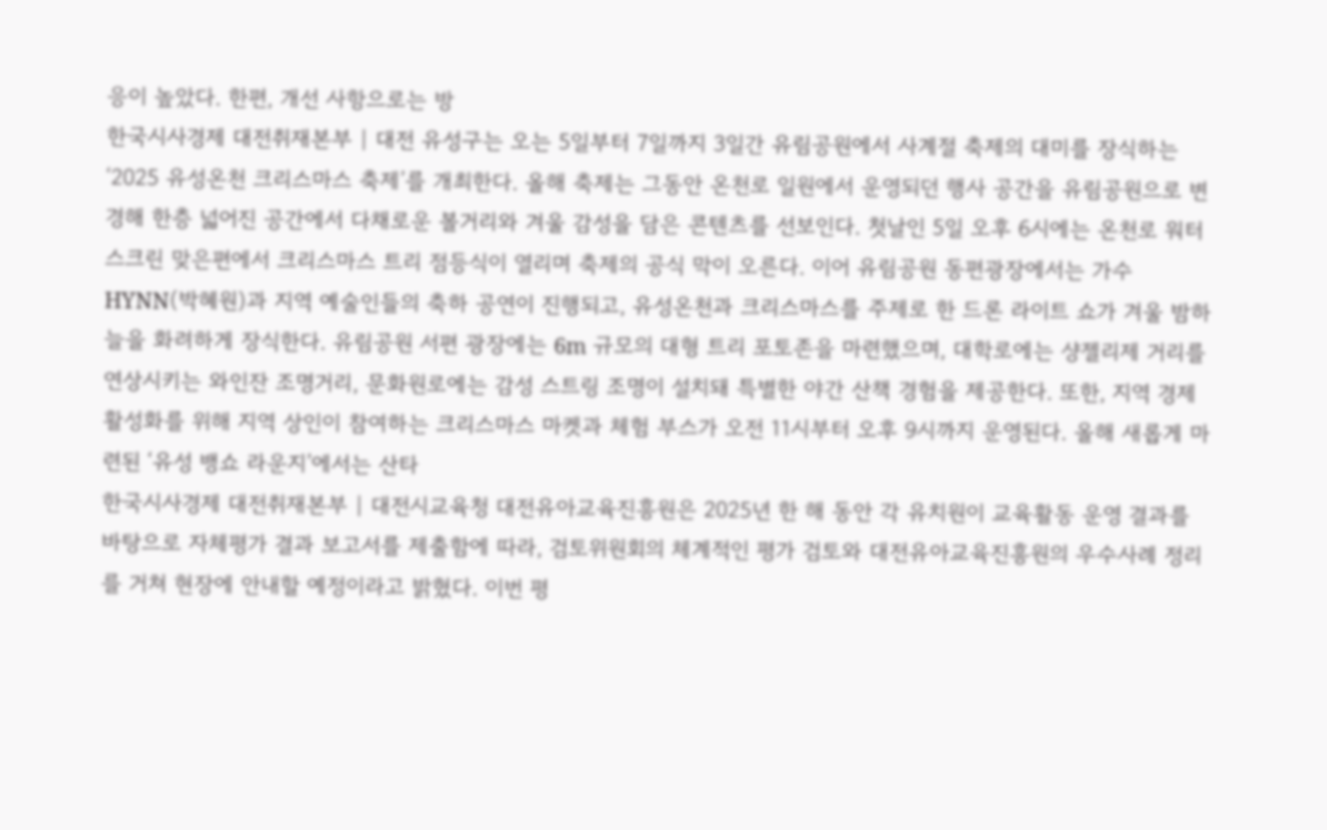응이 높았다. 한편, 개선 사항으로는 방
한국시사경제 대전취재본부 | 대전 유성구는 오는 5일부터 7일까지 3일간 유림공원에서 사계절 축제의 대미를 장식하는 ‘2025 유성온천 크리스마스 축제’를 개최한다. 올해 축제는 그동안 온천로 일원에서 운영되던 행사 공간을 유림공원으로 변경해 한층 넓어진 공간에서 다채로운 볼거리와 겨울 감성을 담은 콘텐츠를 선보인다. 첫날인 5일 오후 6시에는 온천로 워터스크린 맞은편에서 크리스마스 트리 점등식이 열리며 축제의 공식 막이 오른다. 이어 유림공원 동편광장에서는 가수 HYNN(박혜원)과 지역 예술인들의 축하 공연이 진행되고, 유성온천과 크리스마스를 주제로 한 드론 라이트 쇼가 겨울 밤하늘을 화려하게 장식한다. 유림공원 서편 광장에는 6m 규모의 대형 트리 포토존을 마련했으며, 대학로에는 샹젤리제 거리를 연상시키는 와인잔 조명거리, 문화원로에는 감성 스트링 조명이 설치돼 특별한 야간 산책 경험을 제공한다. 또한, 지역 경제 활성화를 위해 지역 상인이 참여하는 크리스마스 마켓과 체험 부스가 오전 11시부터 오후 9시까지 운영된다. 올해 새롭게 마련된 ‘유성 뱅쇼 라운지’에서는 산타
한국시사경제 대전취재본부 | 대전시교육청 대전유아교육진흥원은 2025년 한 해 동안 각 유치원이 교육활동 운영 결과를 바탕으로 자체평가 결과 보고서를 제출함에 따라, 검토위원회의 체계적인 평가 검토와 대전유아교육진흥원의 우수사례 정리를 거쳐 현장에 안내할 예정이라고 밝혔다. 이번 평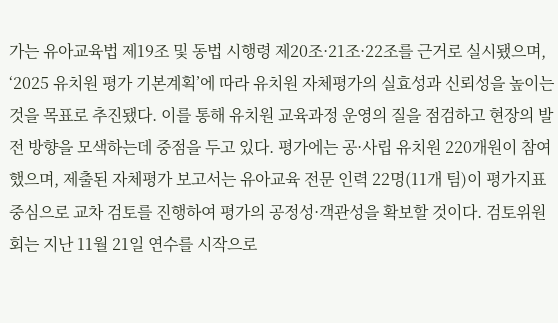가는 유아교육법 제19조 및 동법 시행령 제20조·21조·22조를 근거로 실시됐으며, ‘2025 유치원 평가 기본계획’에 따라 유치원 자체평가의 실효성과 신뢰성을 높이는 것을 목표로 추진됐다. 이를 통해 유치원 교육과정 운영의 질을 점검하고 현장의 발전 방향을 모색하는데 중점을 두고 있다. 평가에는 공·사립 유치원 220개원이 참여했으며, 제출된 자체평가 보고서는 유아교육 전문 인력 22명(11개 팀)이 평가지표 중심으로 교차 검토를 진행하여 평가의 공정성·객관성을 확보할 것이다. 검토위원회는 지난 11월 21일 연수를 시작으로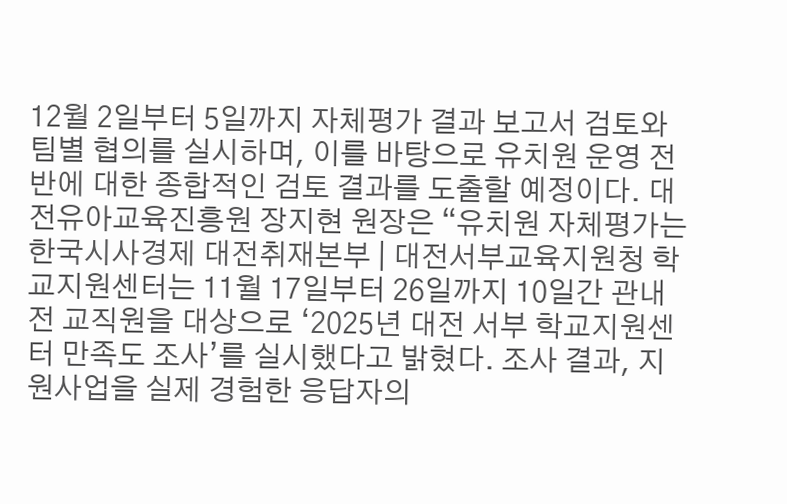12월 2일부터 5일까지 자체평가 결과 보고서 검토와 팀별 협의를 실시하며, 이를 바탕으로 유치원 운영 전반에 대한 종합적인 검토 결과를 도출할 예정이다. 대전유아교육진흥원 장지현 원장은 “유치원 자체평가는
한국시사경제 대전취재본부 | 대전서부교육지원청 학교지원센터는 11월 17일부터 26일까지 10일간 관내 전 교직원을 대상으로 ‘2025년 대전 서부 학교지원센터 만족도 조사’를 실시했다고 밝혔다. 조사 결과, 지원사업을 실제 경험한 응답자의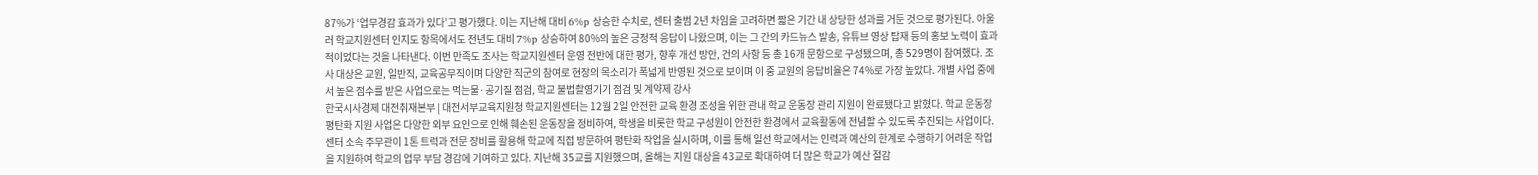87%가 ‘업무경감 효과가 있다’고 평가했다. 이는 지난해 대비 6%p 상승한 수치로, 센터 출범 2년 차임을 고려하면 짧은 기간 내 상당한 성과를 거둔 것으로 평가된다. 아울러 학교지원센터 인지도 항목에서도 전년도 대비 7%p 상승하여 80%의 높은 긍정적 응답이 나왔으며, 이는 그 간의 카드뉴스 발송, 유튜브 영상 탑재 등의 홍보 노력이 효과적이었다는 것을 나타낸다. 이번 만족도 조사는 학교지원센터 운영 전반에 대한 평가, 향후 개선 방안, 건의 사항 등 총 16개 문항으로 구성됐으며, 총 529명이 참여했다. 조사 대상은 교원, 일반직, 교육공무직이며 다양한 직군의 참여로 현장의 목소리가 폭넓게 반영된 것으로 보이며 이 중 교원의 응답비율은 74%로 가장 높았다. 개별 사업 중에서 높은 점수를 받은 사업으로는 먹는물·공기질 점검, 학교 불법촬영기기 점검 및 계약제 강사
한국시사경제 대전취재본부 | 대전서부교육지원청 학교지원센터는 12월 2일 안전한 교육 환경 조성을 위한 관내 학교 운동장 관리 지원이 완료됐다고 밝혔다. 학교 운동장 평탄화 지원 사업은 다양한 외부 요인으로 인해 훼손된 운동장을 정비하여, 학생을 비롯한 학교 구성원이 안전한 환경에서 교육활동에 전념할 수 있도록 추진되는 사업이다. 센터 소속 주무관이 1톤 트럭과 전문 장비를 활용해 학교에 직접 방문하여 평탄화 작업을 실시하며, 이를 통해 일선 학교에서는 인력과 예산의 한계로 수행하기 어려운 작업을 지원하여 학교의 업무 부담 경감에 기여하고 있다. 지난해 35교를 지원했으며, 올해는 지원 대상을 43교로 확대하여 더 많은 학교가 예산 절감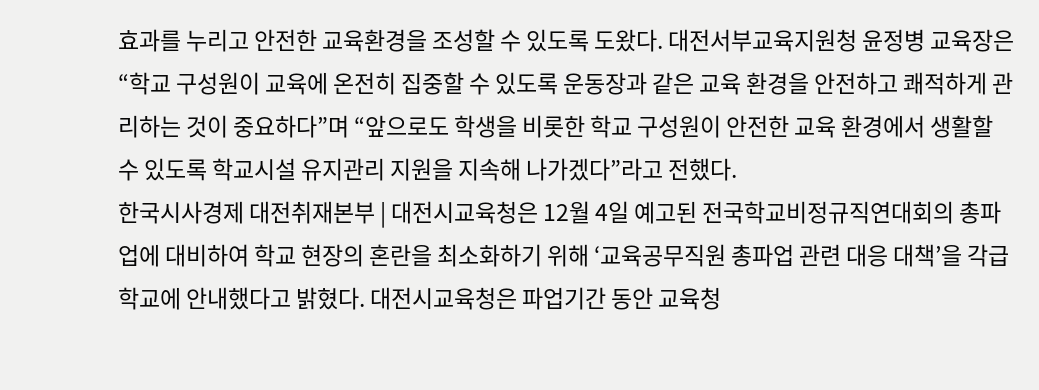효과를 누리고 안전한 교육환경을 조성할 수 있도록 도왔다. 대전서부교육지원청 윤정병 교육장은 “학교 구성원이 교육에 온전히 집중할 수 있도록 운동장과 같은 교육 환경을 안전하고 쾌적하게 관리하는 것이 중요하다”며 “앞으로도 학생을 비롯한 학교 구성원이 안전한 교육 환경에서 생활할 수 있도록 학교시설 유지관리 지원을 지속해 나가겠다”라고 전했다.
한국시사경제 대전취재본부 | 대전시교육청은 12월 4일 예고된 전국학교비정규직연대회의 총파업에 대비하여 학교 현장의 혼란을 최소화하기 위해 ‘교육공무직원 총파업 관련 대응 대책’을 각급 학교에 안내했다고 밝혔다. 대전시교육청은 파업기간 동안 교육청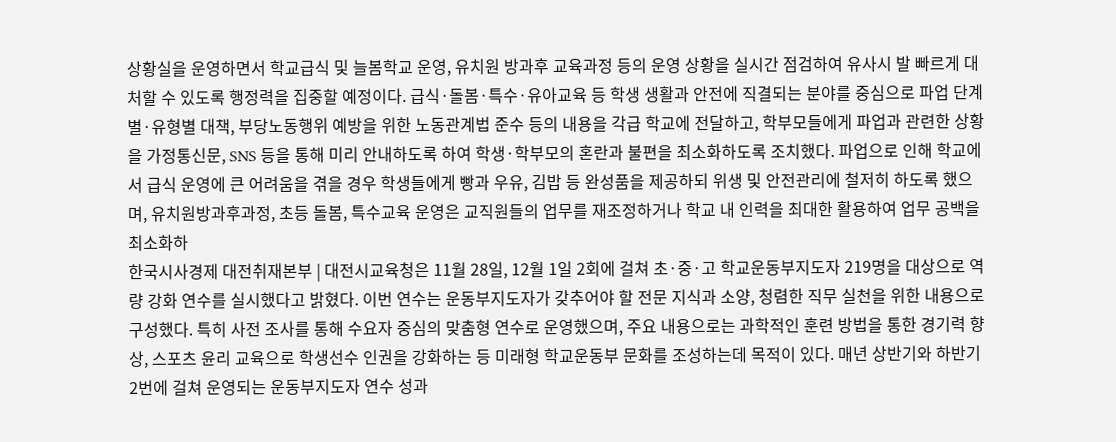상황실을 운영하면서 학교급식 및 늘봄학교 운영, 유치원 방과후 교육과정 등의 운영 상황을 실시간 점검하여 유사시 발 빠르게 대처할 수 있도록 행정력을 집중할 예정이다. 급식·돌봄·특수·유아교육 등 학생 생활과 안전에 직결되는 분야를 중심으로 파업 단계별·유형별 대책, 부당노동행위 예방을 위한 노동관계법 준수 등의 내용을 각급 학교에 전달하고, 학부모들에게 파업과 관련한 상황을 가정통신문, SNS 등을 통해 미리 안내하도록 하여 학생·학부모의 혼란과 불편을 최소화하도록 조치했다. 파업으로 인해 학교에서 급식 운영에 큰 어려움을 겪을 경우 학생들에게 빵과 우유, 김밥 등 완성품을 제공하되 위생 및 안전관리에 철저히 하도록 했으며, 유치원방과후과정, 초등 돌봄, 특수교육 운영은 교직원들의 업무를 재조정하거나 학교 내 인력을 최대한 활용하여 업무 공백을 최소화하
한국시사경제 대전취재본부 | 대전시교육청은 11월 28일, 12월 1일 2회에 걸쳐 초·중·고 학교운동부지도자 219명을 대상으로 역량 강화 연수를 실시했다고 밝혔다. 이번 연수는 운동부지도자가 갖추어야 할 전문 지식과 소양, 청렴한 직무 실천을 위한 내용으로 구성했다. 특히 사전 조사를 통해 수요자 중심의 맞춤형 연수로 운영했으며, 주요 내용으로는 과학적인 훈련 방법을 통한 경기력 향상, 스포츠 윤리 교육으로 학생선수 인권을 강화하는 등 미래형 학교운동부 문화를 조성하는데 목적이 있다. 매년 상반기와 하반기 2번에 걸쳐 운영되는 운동부지도자 연수 성과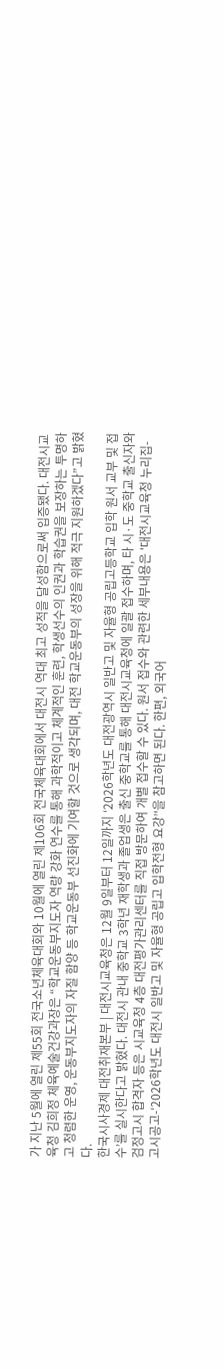가 지난 5월에 열린 제55회 전국소년체육대회와 10월에 열린 제106회 전국체육대회에서 대전시 역대 최고 성적을 달성함으로써 입증됐다. 대전시교육청 김희정 체육예술건강과장은 “학교운동부지도자 역량 강화 연수를 통해 과학적이고 체계적인 훈련, 학생선수의 인권과 학습권을 보장하는 투명하고 청렴한 운영, 운동부지도자의 자질 함양 등 학교운동부 선진화에 기여할 것으로 생각되며, 대전 학교운동부의 성장을 위해 적극 지원하겠다”고 밝혔다.
한국시사경제 대전취재본부 | 대전시교육청은 12월 9일부터 12일까지 ‘2026학년도 대전광역시 일반고 및 자율형 공립고등학교 입학 원서 교부 및 접수’를 실시한다고 밝혔다. 대전시 관내 중학교 3학년 재학생과 졸업생은 출신 중학교를 통해 대전시교육청에 일괄 접수하며, 타 시·도 중학교 출신자와 검정고시 합격자 등은 시교육청 4층 대전평가관리센터를 직접 방문하여 개별 접수할 수 있다. 원서 접수와 관련한 세부내용은 '대전시교육청 누리집-고시공고-‘2026학년도 대전시 일반고 및 자율형 공립고 입학전형 요강’'을 참고하면 된다. 한편, 외국어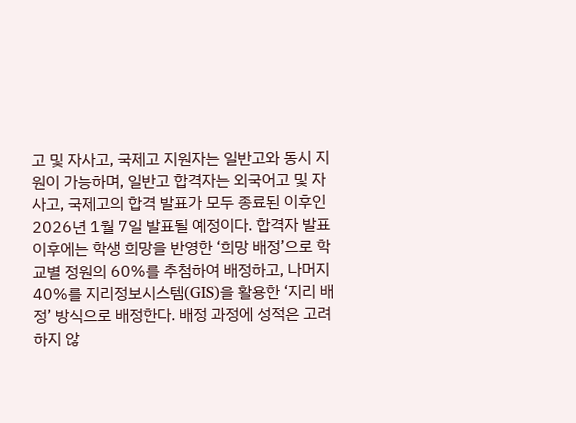고 및 자사고, 국제고 지원자는 일반고와 동시 지원이 가능하며, 일반고 합격자는 외국어고 및 자사고, 국제고의 합격 발표가 모두 종료된 이후인 2026년 1월 7일 발표될 예정이다. 합격자 발표 이후에는 학생 희망을 반영한 ‘희망 배정’으로 학교별 정원의 60%를 추첨하여 배정하고, 나머지 40%를 지리정보시스템(GIS)을 활용한 ‘지리 배정’ 방식으로 배정한다. 배정 과정에 성적은 고려하지 않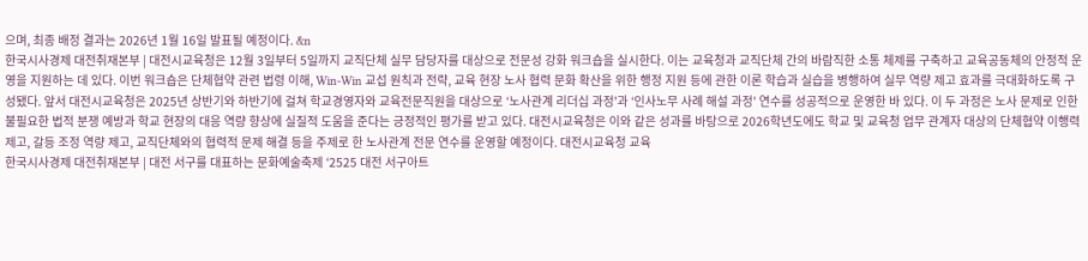으며, 최종 배정 결과는 2026년 1월 16일 발표될 예정이다. &n
한국시사경제 대전취재본부 | 대전시교육청은 12월 3일부터 5일까지 교직단체 실무 담당자를 대상으로 전문성 강화 워크숍을 실시한다. 이는 교육청과 교직단체 간의 바람직한 소통 체제를 구축하고 교육공동체의 안정적 운영을 지원하는 데 있다. 이번 워크숍은 단체협약 관련 법령 이해, Win-Win 교섭 원칙과 전략, 교육 현장 노사 협력 문화 확산을 위한 행정 지원 등에 관한 이론 학습과 실습을 병행하여 실무 역량 제고 효과를 극대화하도록 구성됐다. 앞서 대전시교육청은 2025년 상반기와 하반기에 걸쳐 학교경영자와 교육전문직원을 대상으로 ‘노사관계 리더십 과정'과 ‘인사노무 사례 해설 과정' 연수를 성공적으로 운영한 바 있다. 이 두 과정은 노사 문제로 인한 불필요한 법적 분쟁 예방과 학교 현장의 대응 역량 향상에 실질적 도움을 준다는 긍정적인 평가를 받고 있다. 대전시교육청은 이와 같은 성과를 바탕으로 2026학년도에도 학교 및 교육청 업무 관계자 대상의 단체협약 이행력 제고, 갈등 조정 역량 제고, 교직단체와의 협력적 문제 해결 등을 주제로 한 노사관계 전문 연수를 운영할 예정이다. 대전시교육청 교육
한국시사경제 대전취재본부 | 대전 서구를 대표하는 문화예술축제 ‘2525 대전 서구아트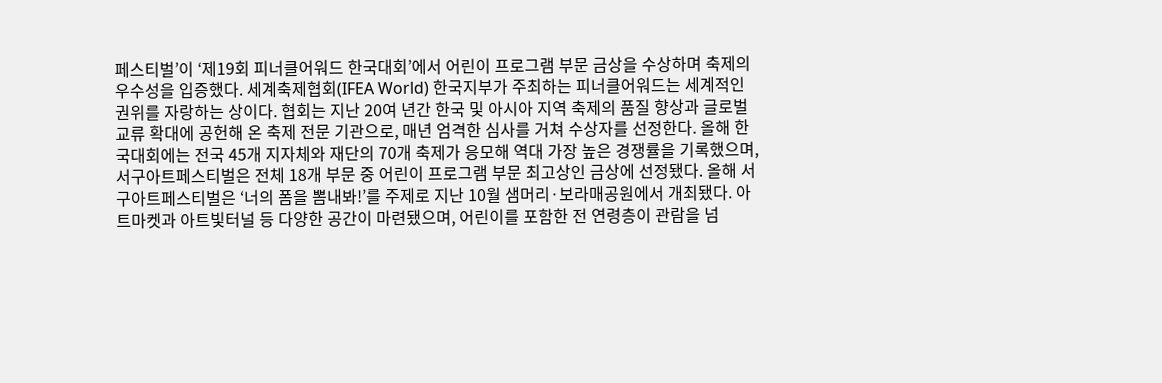페스티벌’이 ‘제19회 피너클어워드 한국대회’에서 어린이 프로그램 부문 금상을 수상하며 축제의 우수성을 입증했다. 세계축제협회(IFEA World) 한국지부가 주최하는 피너클어워드는 세계적인 권위를 자랑하는 상이다. 협회는 지난 20여 년간 한국 및 아시아 지역 축제의 품질 향상과 글로벌 교류 확대에 공헌해 온 축제 전문 기관으로, 매년 엄격한 심사를 거쳐 수상자를 선정한다. 올해 한국대회에는 전국 45개 지자체와 재단의 70개 축제가 응모해 역대 가장 높은 경쟁률을 기록했으며, 서구아트페스티벌은 전체 18개 부문 중 어린이 프로그램 부문 최고상인 금상에 선정됐다. 올해 서구아트페스티벌은 ‘너의 폼을 뽐내봐!’를 주제로 지난 10월 샘머리·보라매공원에서 개최됐다. 아트마켓과 아트빛터널 등 다양한 공간이 마련됐으며, 어린이를 포함한 전 연령층이 관람을 넘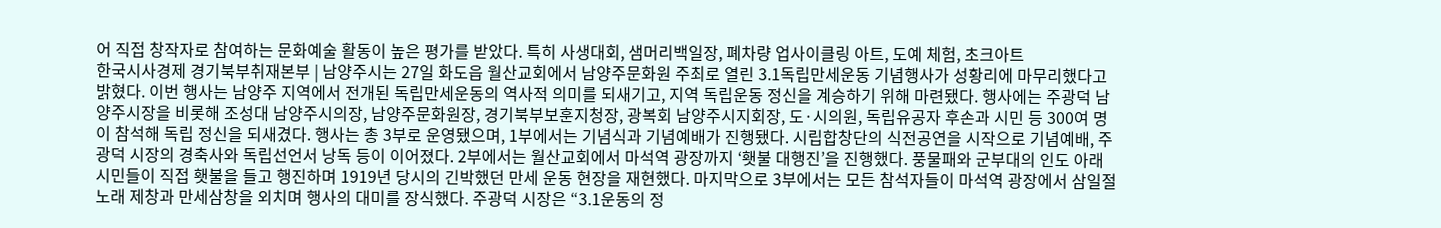어 직접 창작자로 참여하는 문화예술 활동이 높은 평가를 받았다. 특히 사생대회, 샘머리백일장, 폐차량 업사이클링 아트, 도예 체험, 초크아트
한국시사경제 경기북부취재본부 | 남양주시는 27일 화도읍 월산교회에서 남양주문화원 주최로 열린 3.1독립만세운동 기념행사가 성황리에 마무리했다고 밝혔다. 이번 행사는 남양주 지역에서 전개된 독립만세운동의 역사적 의미를 되새기고, 지역 독립운동 정신을 계승하기 위해 마련됐다. 행사에는 주광덕 남양주시장을 비롯해 조성대 남양주시의장, 남양주문화원장, 경기북부보훈지청장, 광복회 남양주시지회장, 도·시의원, 독립유공자 후손과 시민 등 300여 명이 참석해 독립 정신을 되새겼다. 행사는 총 3부로 운영됐으며, 1부에서는 기념식과 기념예배가 진행됐다. 시립합창단의 식전공연을 시작으로 기념예배, 주광덕 시장의 경축사와 독립선언서 낭독 등이 이어졌다. 2부에서는 월산교회에서 마석역 광장까지 ‘횃불 대행진’을 진행했다. 풍물패와 군부대의 인도 아래 시민들이 직접 횃불을 들고 행진하며 1919년 당시의 긴박했던 만세 운동 현장을 재현했다. 마지막으로 3부에서는 모든 참석자들이 마석역 광장에서 삼일절 노래 제창과 만세삼창을 외치며 행사의 대미를 장식했다. 주광덕 시장은 “3.1운동의 정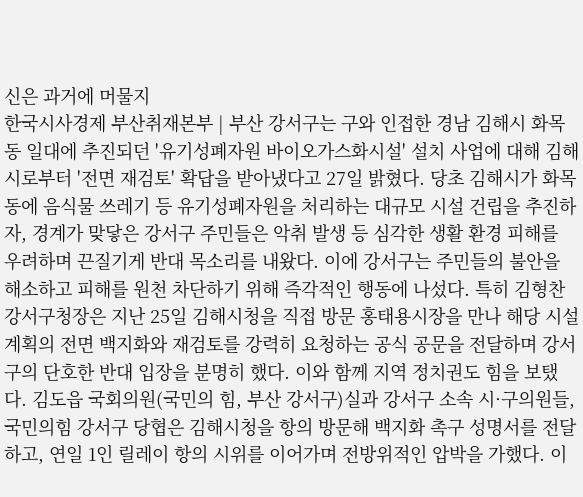신은 과거에 머물지
한국시사경제 부산취재본부 | 부산 강서구는 구와 인접한 경남 김해시 화목동 일대에 추진되던 '유기성폐자원 바이오가스화시설' 설치 사업에 대해 김해시로부터 '전면 재검토' 확답을 받아냈다고 27일 밝혔다. 당초 김해시가 화목동에 음식물 쓰레기 등 유기성폐자원을 처리하는 대규모 시설 건립을 추진하자, 경계가 맞닿은 강서구 주민들은 악취 발생 등 심각한 생활 환경 피해를 우려하며 끈질기게 반대 목소리를 내왔다. 이에 강서구는 주민들의 불안을 해소하고 피해를 원천 차단하기 위해 즉각적인 행동에 나섰다. 특히 김형찬 강서구청장은 지난 25일 김해시청을 직접 방문 홍태용시장을 만나 해당 시설 계획의 전면 백지화와 재검토를 강력히 요청하는 공식 공문을 전달하며 강서구의 단호한 반대 입장을 분명히 했다. 이와 함께 지역 정치권도 힘을 보탰다. 김도읍 국회의원(국민의 힘, 부산 강서구)실과 강서구 소속 시·구의원들, 국민의힘 강서구 당협은 김해시청을 항의 방문해 백지화 촉구 성명서를 전달하고, 연일 1인 릴레이 항의 시위를 이어가며 전방위적인 압박을 가했다. 이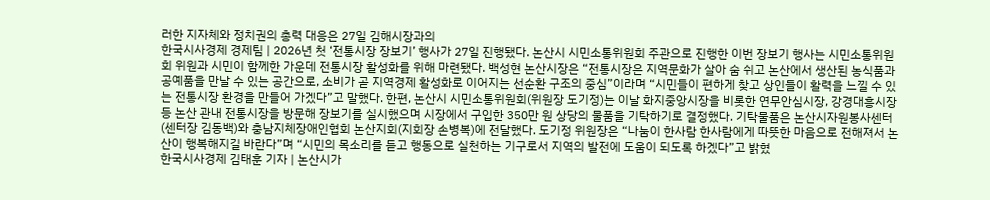러한 지자체와 정치권의 총력 대응은 27일 김해시장과의
한국시사경제 경제팀 | 2026년 첫 ‘전통시장 장보기’ 행사가 27일 진행됐다. 논산시 시민소통위원회 주관으로 진행한 이번 장보기 행사는 시민소통위원회 위원과 시민이 함께한 가운데 전통시장 활성화를 위해 마련됐다. 백성현 논산시장은 “전통시장은 지역문화가 살아 숨 쉬고 논산에서 생산된 농식품과 공예품을 만날 수 있는 공간으로, 소비가 곧 지역경제 활성화로 이어지는 선순환 구조의 중심”이라며 “시민들이 편하게 찾고 상인들이 활력을 느낄 수 있는 전통시장 환경을 만들어 가겠다”고 말했다. 한편, 논산시 시민소통위원회(위원장 도기정)는 이날 화지중앙시장을 비롯한 연무안심시장, 강경대흥시장 등 논산 관내 전통시장을 방문해 장보기를 실시했으며 시장에서 구입한 350만 원 상당의 물품을 기탁하기로 결정했다. 기탁물품은 논산시자원봉사센터(센터장 김동백)와 충남지체장애인협회 논산지회(지회장 손병복)에 전달했다. 도기정 위원장은 “나눔이 한사람 한사람에게 따뜻한 마음으로 전해져서 논산이 행복해지길 바란다”며 “시민의 목소리를 듣고 행동으로 실천하는 기구로서 지역의 발전에 도움이 되도록 하겠다”고 밝혔
한국시사경제 김태훈 기자 | 논산시가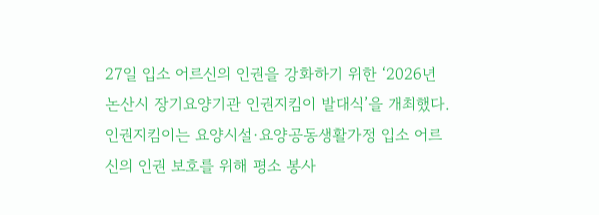27일 입소 어르신의 인권을 강화하기 위한 ‘2026년 논산시 장기요양기관 인권지킴이 발대식’을 개최했다. 인권지킴이는 요양시설·요양공동생활가정 입소 어르신의 인권 보호를 위해 평소 봉사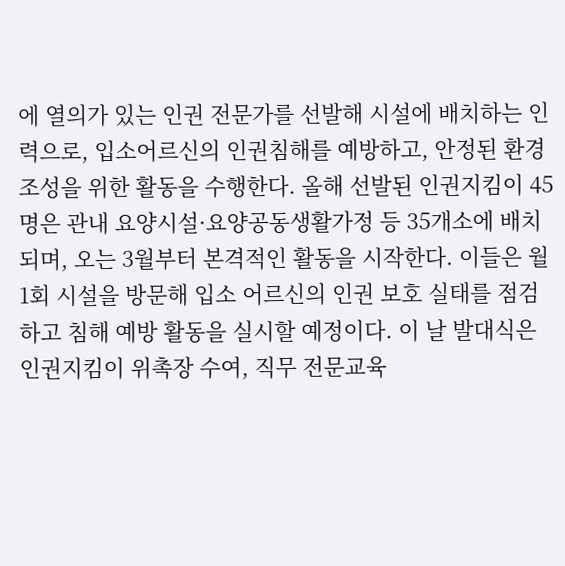에 열의가 있는 인권 전문가를 선발해 시설에 배치하는 인력으로, 입소어르신의 인권침해를 예방하고, 안정된 환경 조성을 위한 활동을 수행한다. 올해 선발된 인권지킴이 45명은 관내 요양시설·요양공동생활가정 등 35개소에 배치되며, 오는 3월부터 본격적인 활동을 시작한다. 이들은 월 1회 시설을 방문해 입소 어르신의 인권 보호 실태를 점검하고 침해 예방 활동을 실시할 예정이다. 이 날 발대식은 인권지킴이 위촉장 수여, 직무 전문교육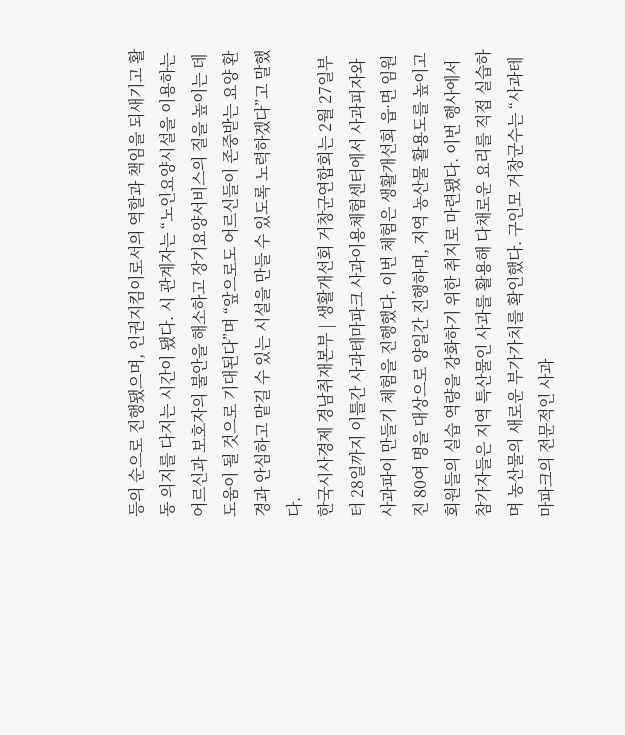등의 순으로 진행됐으며, 인권지킴이로서의 역할과 책임을 되새기고 활동 의지를 다지는 시간이 됐다. 시 관계자는 “노인요양시설을 이용하는 어르신과 보호자의 불안을 해소하고 장기요양서비스의 질을 높이는 데 도움이 될 것으로 기대된다”며 “앞으로도 어르신들이 존중받는 요양 환경과 안심하고 맡길 수 있는 시설을 만들 수 있도록 노력하겠다”고 말했다.
한국시사경제 경남취재본부 | 생활개선회 거창군연합회는 2월 27일부터 28일까지 이틀간 사과테마파크 사과이용체험센터에서 사과피자와 사과파이 만들기 체험을 진행했다. 이번 체험은 생활개선회 읍·면 임원진 80여 명을 대상으로 양일간 진행하며, 지역 농산물 활용도를 높이고 회원들의 실습 역량을 강화하기 위한 취지로 마련됐다. 이번 행사에서 참가자들은 지역 특산물인 사과를 활용해 다채로운 요리를 직접 실습하며 농산물의 새로운 부가가치를 확인했다. 구인모 거창군수는 “사과테마파크의 전문적인 사과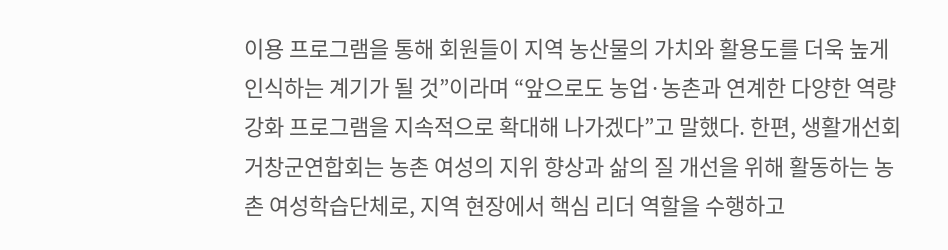이용 프로그램을 통해 회원들이 지역 농산물의 가치와 활용도를 더욱 높게 인식하는 계기가 될 것”이라며 “앞으로도 농업·농촌과 연계한 다양한 역량 강화 프로그램을 지속적으로 확대해 나가겠다”고 말했다. 한편, 생활개선회 거창군연합회는 농촌 여성의 지위 향상과 삶의 질 개선을 위해 활동하는 농촌 여성학습단체로, 지역 현장에서 핵심 리더 역할을 수행하고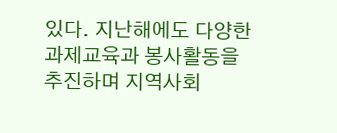있다. 지난해에도 다양한 과제교육과 봉사활동을 추진하며 지역사회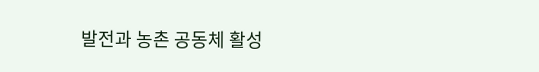발전과 농촌 공동체 활성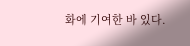화에 기여한 바 있다.